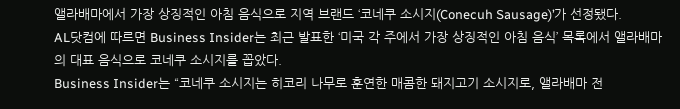앨라배마에서 가장 상징적인 아침 음식으로 지역 브랜드 ‘코네쿠 소시지(Conecuh Sausage)’가 선정됐다.
AL닷컴에 따르면 Business Insider는 최근 발표한 ‘미국 각 주에서 가장 상징적인 아침 음식’ 목록에서 앨라배마의 대표 음식으로 코네쿠 소시지를 꼽았다.
Business Insider는 “코네쿠 소시지는 히코리 나무로 훈연한 매콤한 돼지고기 소시지로, 앨라배마 전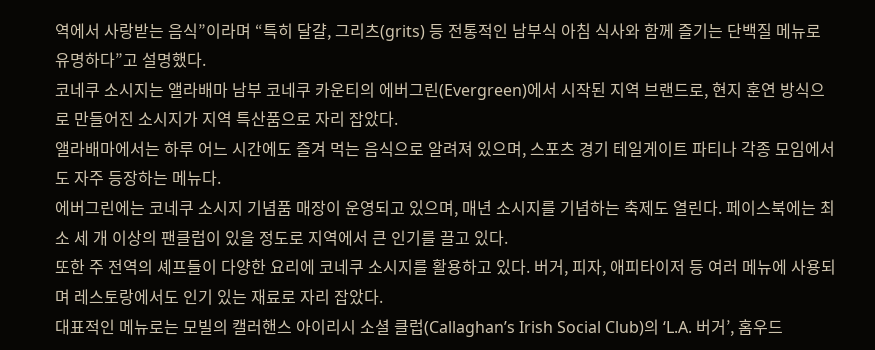역에서 사랑받는 음식”이라며 “특히 달걀, 그리츠(grits) 등 전통적인 남부식 아침 식사와 함께 즐기는 단백질 메뉴로 유명하다”고 설명했다.
코네쿠 소시지는 앨라배마 남부 코네쿠 카운티의 에버그린(Evergreen)에서 시작된 지역 브랜드로, 현지 훈연 방식으로 만들어진 소시지가 지역 특산품으로 자리 잡았다.
앨라배마에서는 하루 어느 시간에도 즐겨 먹는 음식으로 알려져 있으며, 스포츠 경기 테일게이트 파티나 각종 모임에서도 자주 등장하는 메뉴다.
에버그린에는 코네쿠 소시지 기념품 매장이 운영되고 있으며, 매년 소시지를 기념하는 축제도 열린다. 페이스북에는 최소 세 개 이상의 팬클럽이 있을 정도로 지역에서 큰 인기를 끌고 있다.
또한 주 전역의 셰프들이 다양한 요리에 코네쿠 소시지를 활용하고 있다. 버거, 피자, 애피타이저 등 여러 메뉴에 사용되며 레스토랑에서도 인기 있는 재료로 자리 잡았다.
대표적인 메뉴로는 모빌의 캘러핸스 아이리시 소셜 클럽(Callaghan’s Irish Social Club)의 ‘L.A. 버거’, 홈우드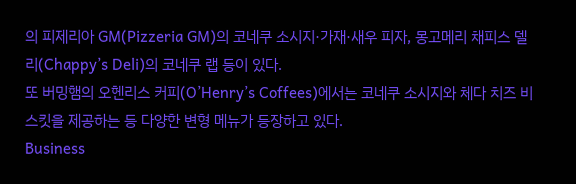의 피제리아 GM(Pizzeria GM)의 코네쿠 소시지·가재·새우 피자, 몽고메리 채피스 델리(Chappy’s Deli)의 코네쿠 랩 등이 있다.
또 버밍햄의 오헨리스 커피(O’Henry’s Coffees)에서는 코네쿠 소시지와 체다 치즈 비스킷을 제공하는 등 다양한 변형 메뉴가 등장하고 있다.
Business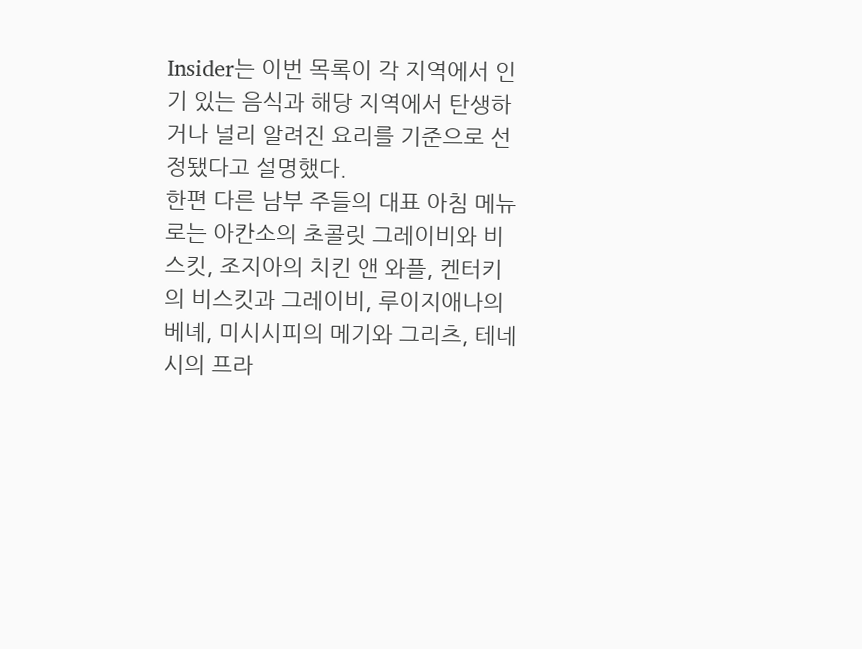Insider는 이번 목록이 각 지역에서 인기 있는 음식과 해당 지역에서 탄생하거나 널리 알려진 요리를 기준으로 선정됐다고 설명했다.
한편 다른 남부 주들의 대표 아침 메뉴로는 아칸소의 초콜릿 그레이비와 비스킷, 조지아의 치킨 앤 와플, 켄터키의 비스킷과 그레이비, 루이지애나의 베녜, 미시시피의 메기와 그리츠, 테네시의 프라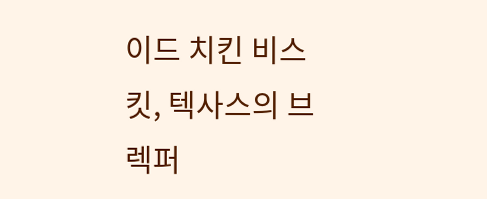이드 치킨 비스킷, 텍사스의 브렉퍼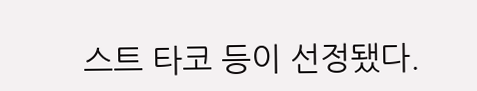스트 타코 등이 선정됐다.